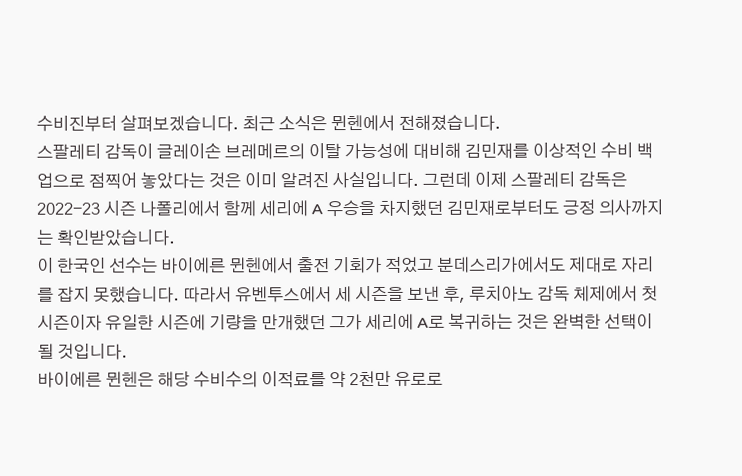수비진부터 살펴보겠습니다. 최근 소식은 뮌헨에서 전해졌습니다.
스팔레티 감독이 글레이손 브레메르의 이탈 가능성에 대비해 김민재를 이상적인 수비 백업으로 점찍어 놓았다는 것은 이미 알려진 사실입니다. 그런데 이제 스팔레티 감독은 2022-23 시즌 나폴리에서 함께 세리에 A 우승을 차지했던 김민재로부터도 긍정 의사까지는 확인받았습니다.
이 한국인 선수는 바이에른 뮌헨에서 출전 기회가 적었고 분데스리가에서도 제대로 자리를 잡지 못했습니다. 따라서 유벤투스에서 세 시즌을 보낸 후, 루치아노 감독 체제에서 첫 시즌이자 유일한 시즌에 기량을 만개했던 그가 세리에 A로 복귀하는 것은 완벽한 선택이 될 것입니다.
바이에른 뮌헨은 해당 수비수의 이적료를 약 2천만 유로로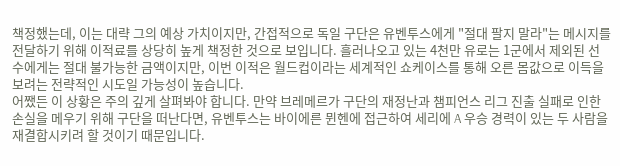책정했는데, 이는 대략 그의 예상 가치이지만, 간접적으로 독일 구단은 유벤투스에게 "절대 팔지 말라"는 메시지를 전달하기 위해 이적료를 상당히 높게 책정한 것으로 보입니다. 흘러나오고 있는 4천만 유로는 1군에서 제외된 선수에게는 절대 불가능한 금액이지만, 이번 이적은 월드컵이라는 세계적인 쇼케이스를 통해 오른 몸값으로 이득을 보려는 전략적인 시도일 가능성이 높습니다.
어쨌든 이 상황은 주의 깊게 살펴봐야 합니다. 만약 브레메르가 구단의 재정난과 챔피언스 리그 진출 실패로 인한 손실을 메우기 위해 구단을 떠난다면, 유벤투스는 바이에른 뮌헨에 접근하여 세리에 A 우승 경력이 있는 두 사람을 재결합시키려 할 것이기 때문입니다.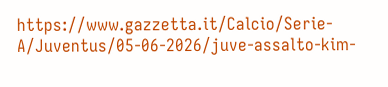https://www.gazzetta.it/Calcio/Serie-A/Juventus/05-06-2026/juve-assalto-kim-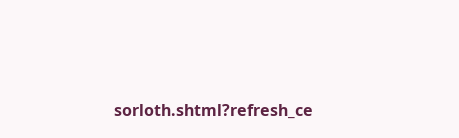sorloth.shtml?refresh_ce